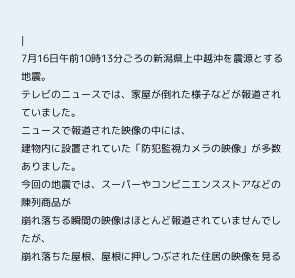|
7月16日午前10時13分ごろの新潟県上中越沖を震源とする地震。
テレビのニュースでは、家屋が倒れた様子などが報道されていました。
ニュースで報道された映像の中には、
建物内に設置されていた「防犯監視カメラの映像」が多数ありました。
今回の地震では、スーパーやコンビニエンスストアなどの陳列商品が
崩れ落ちる瞬間の映像はほとんど報道されていませんでしたが、
崩れ落ちた屋根、屋根に押しつぶされた住居の映像を見る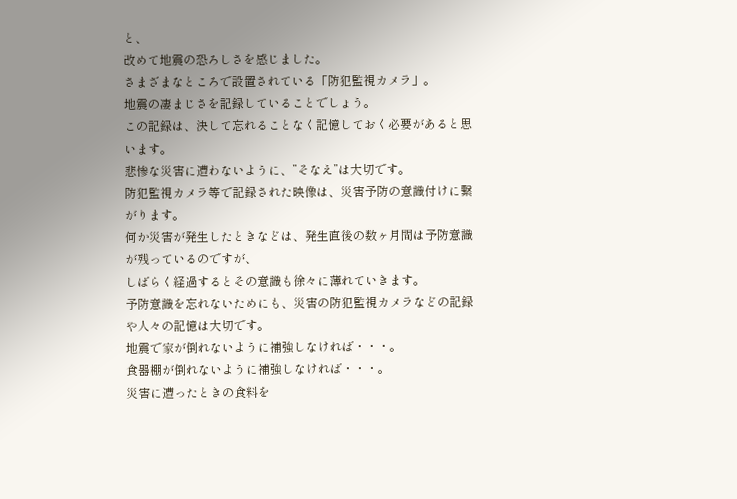と、
改めて地震の恐ろしさを感じました。
さまざまなところで設置されている「防犯監視カメラ」。
地震の凄まじさを記録していることでしょう。
この記録は、決して忘れることなく記憶しておく必要があると思います。
悲惨な災害に遭わないように、”そなえ”は大切です。
防犯監視カメラ等で記録された映像は、災害予防の意識付けに繋がります。
何か災害が発生したときなどは、発生直後の数ヶ月間は予防意識が残っているのですが、
しばらく経過するとその意識も徐々に薄れていきます。
予防意識を忘れないためにも、災害の防犯監視カメラなどの記録や人々の記憶は大切です。
地震で家が倒れないように補強しなければ・・・。
食器棚が倒れないように補強しなければ・・・。
災害に遭ったときの食料を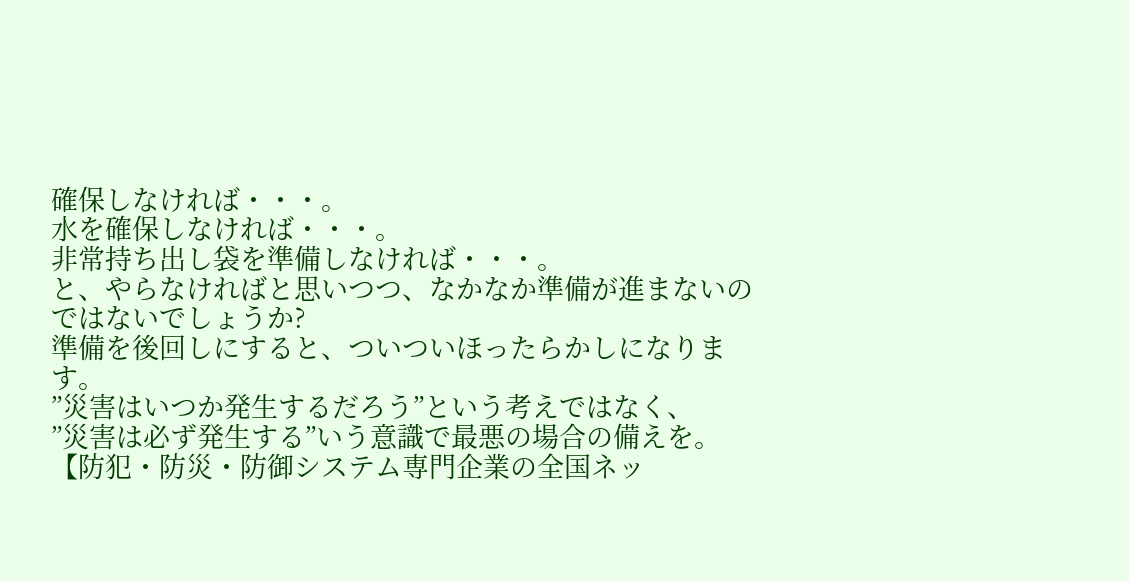確保しなければ・・・。
水を確保しなければ・・・。
非常持ち出し袋を準備しなければ・・・。
と、やらなければと思いつつ、なかなか準備が進まないのではないでしょうか?
準備を後回しにすると、ついついほったらかしになります。
”災害はいつか発生するだろう”という考えではなく、
”災害は必ず発生する”いう意識で最悪の場合の備えを。
【防犯・防災・防御システム専門企業の全国ネッ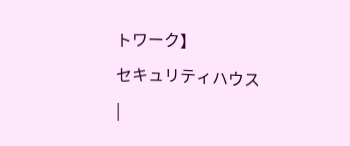トワーク】
セキュリティハウス
|